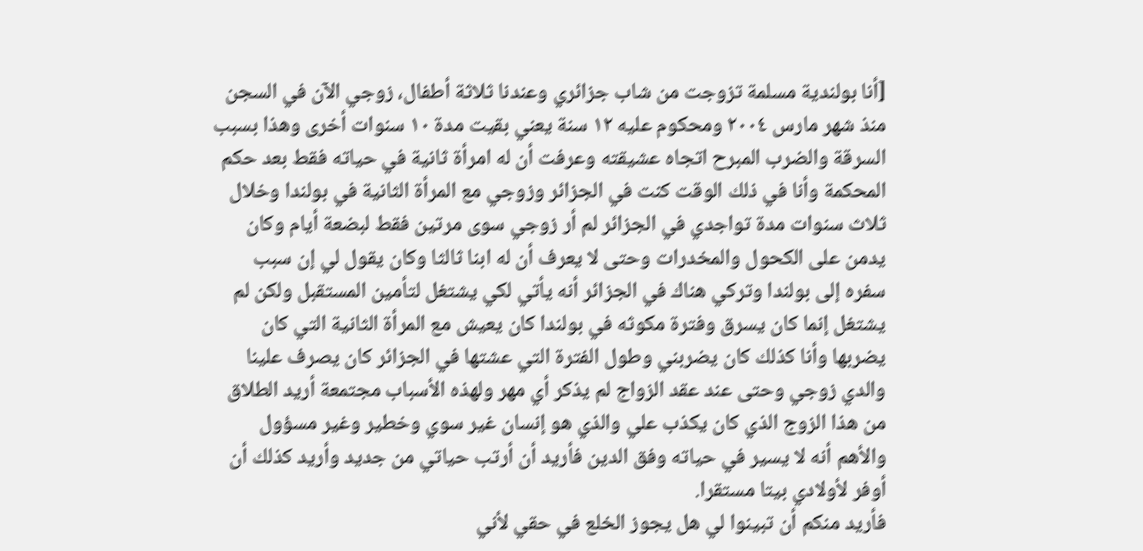[أنا بولندية مسلمة تزوجت من شاب جزائري وعندنا ثلاثة أطفال، زوجي الآن في السجن منذ شهر مارس ٢٠٠٤ ومحكوم عليه ١٢ سنة يعني بقيت مدة ١٠ سنوات أخرى وهذا بسبب السرقة والضرب المبرح اتجاه عشيقته وعرفت أن له امرأة ثانية في حياته فقط بعد حكم المحكمة وأنا في ذلك الوقت كنت في الجزائر وزوجي مع المرأة الثانية في بولندا وخلال ثلاث سنوات مدة تواجدي في الجزائر لم أر زوجي سوى مرتين فقط لبضعة أيام وكان يدمن على الكحول والمخدرات وحتى لا يعرف أن له ابنا ثالثا وكان يقول لي إن سبب سفره إلى بولندا وتركي هناك في الجزائر أنه يأتي لكي يشتغل لتأمين المستقبل ولكن لم يشتغل إنما كان يسرق وفترة مكوثه في بولندا كان يعيش مع المرأة الثانية التي كان يضربها وأنا كذلك كان يضربني وطول الفترة التي عشتها في الجزائر كان يصرف علينا والدي زوجي وحتى عند عقد الزواج لم يذكر أي مهر ولهذه الأسباب مجتمعة أريد الطلاق من هذا الزوج الذي كان يكذب علي والذي هو إنسان غير سوي وخطير وغير مسؤول والأهم أنه لا يسير في حياته وفق الدين فأريد أن أرتب حياتي من جديد وأريد كذلك أن أوفر لأولادي بيتا مستقرا.
فأريد منكم أن تبينوا لي هل يجوز الخلع في حقي لأني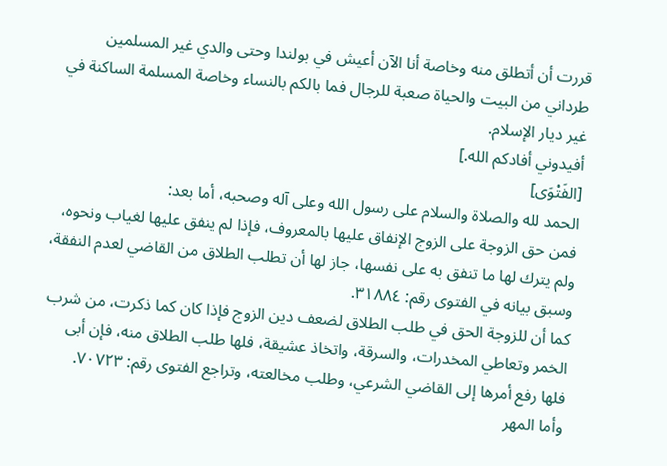قررت أن أتطلق منه وخاصة أنا الآن أعيش في بولندا وحتى والدي غير المسلمين طرداني من البيت والحياة صعبة للرجال فما بالكم بالنساء وخاصة المسلمة الساكنة في غير ديار الإسلام.
أفيدوني أفادكم الله.]
[الفَتْوَى]
الحمد لله والصلاة والسلام على رسول الله وعلى آله وصحبه، أما بعد:
فمن حق الزوجة على الزوج الإنفاق عليها بالمعروف، فإذا لم ينفق عليها لغياب ونحوه، ولم يترك لها ما تنفق به على نفسها، جاز لها أن تطلب الطلاق من القاضي لعدم النفقة، وسبق بيانه في الفتوى رقم: ٣١٨٨٤.
كما أن للزوجة الحق في طلب الطلاق لضعف دين الزوج فإذا كان كما ذكرت، من شرب الخمر وتعاطي المخدرات، والسرقة، واتخاذ عشيقة، فلها طلب الطلاق منه، فإن أبى فلها رفع أمرها إلى القاضي الشرعي، وطلب مخالعته، وتراجع الفتوى رقم: ٧٠٧٢٣.
وأما المهر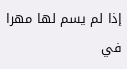إذا لم يسم لها مهرا في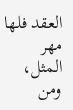العقد فلها مهر المثل، ومن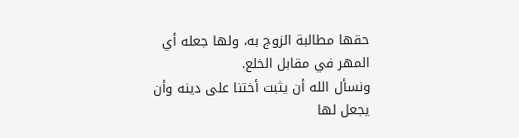حقها مطالبة الزوج به، ولها جعله أي المهر في مقابل الخلع.
ونسأل الله أن يثبت أختنا على دينه وأن يجعل لها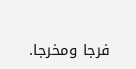فرجا ومخرجا.